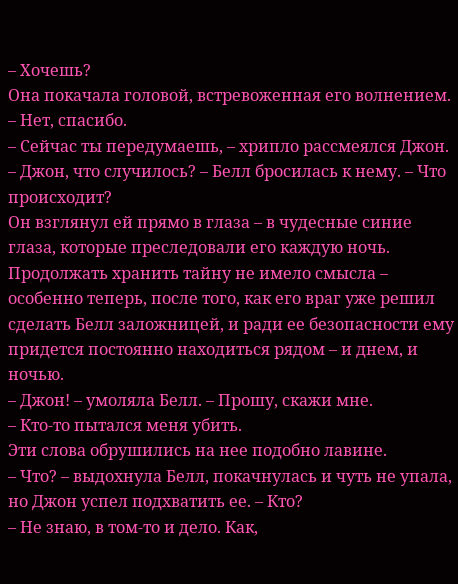– Хочешь?
Она покачала головой, встревоженная его волнением.
– Нет, спасибо.
– Сейчас ты передумаешь, – хрипло рассмеялся Джон.
– Джон, что случилось? – Белл бросилась к нему. – Что происходит?
Он взглянул ей прямо в глаза – в чудесные синие глаза, которые преследовали его каждую ночь. Продолжать хранить тайну не имело смысла – особенно теперь, после того, как его враг уже решил сделать Белл заложницей, и ради ее безопасности ему придется постоянно находиться рядом – и днем, и ночью.
– Джон! – умоляла Белл. – Прошу, скажи мне.
– Кто-то пытался меня убить.
Эти слова обрушились на нее подобно лавине.
– Что? – выдохнула Белл, покачнулась и чуть не упала, но Джон успел подхватить ее. – Кто?
– Не знаю, в том-то и дело. Как,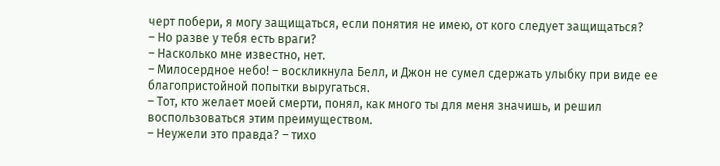черт побери, я могу защищаться, если понятия не имею, от кого следует защищаться?
– Но разве у тебя есть враги?
– Насколько мне известно, нет.
– Милосердное небо! – воскликнула Белл, и Джон не сумел сдержать улыбку при виде ее благопристойной попытки выругаться.
– Тот, кто желает моей смерти, понял, как много ты для меня значишь, и решил воспользоваться этим преимуществом.
– Неужели это правда? – тихо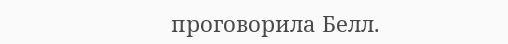проговорила Белл.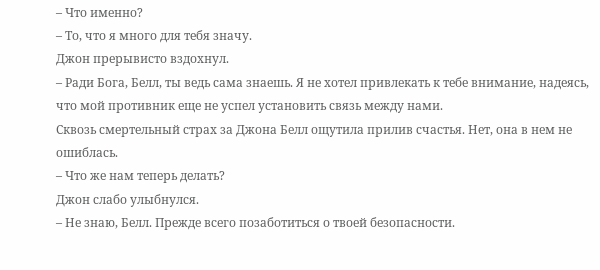– Что именно?
– То, что я много для тебя значу.
Джон прерывисто вздохнул.
– Ради Бога, Белл, ты ведь сама знаешь. Я не хотел привлекать к тебе внимание, надеясь, что мой противник еще не успел установить связь между нами.
Сквозь смертельный страх за Джона Белл ощутила прилив счастья. Нет, она в нем не ошиблась.
– Что же нам теперь делать?
Джон слабо улыбнулся.
– Не знаю, Белл. Прежде всего позаботиться о твоей безопасности.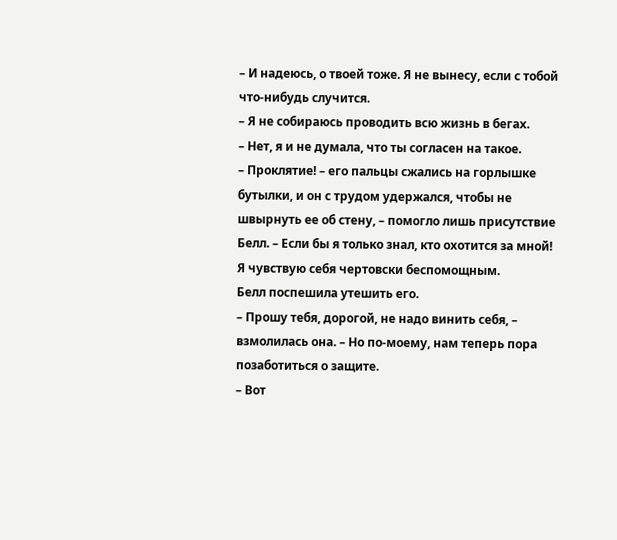– И надеюсь, о твоей тоже. Я не вынесу, если с тобой что-нибудь случится.
– Я не собираюсь проводить всю жизнь в бегах.
– Нет, я и не думала, что ты согласен на такое.
– Проклятие! – его пальцы сжались на горлышке бутылки, и он с трудом удержался, чтобы не швырнуть ее об стену, – помогло лишь присутствие Белл. – Если бы я только знал, кто охотится за мной! Я чувствую себя чертовски беспомощным.
Белл поспешила утешить его.
– Прошу тебя, дорогой, не надо винить себя, – взмолилась она. – Но по-моему, нам теперь пора позаботиться о защите.
– Вот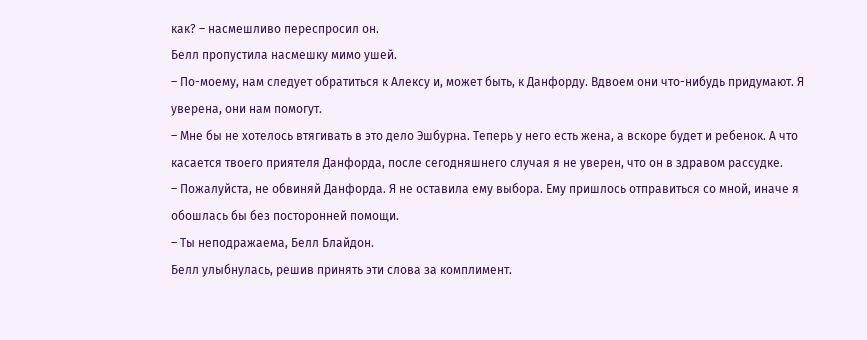как? – насмешливо переспросил он.
Белл пропустила насмешку мимо ушей.
– По-моему, нам следует обратиться к Алексу и, может быть, к Данфорду. Вдвоем они что-нибудь придумают. Я уверена, они нам помогут.
– Мне бы не хотелось втягивать в это дело Эшбурна. Теперь у него есть жена, а вскоре будет и ребенок. А что касается твоего приятеля Данфорда, после сегодняшнего случая я не уверен, что он в здравом рассудке.
– Пожалуйста, не обвиняй Данфорда. Я не оставила ему выбора. Ему пришлось отправиться со мной, иначе я обошлась бы без посторонней помощи.
– Ты неподражаема, Белл Блайдон.
Белл улыбнулась, решив принять эти слова за комплимент.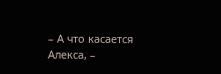– А что касается Алекса, –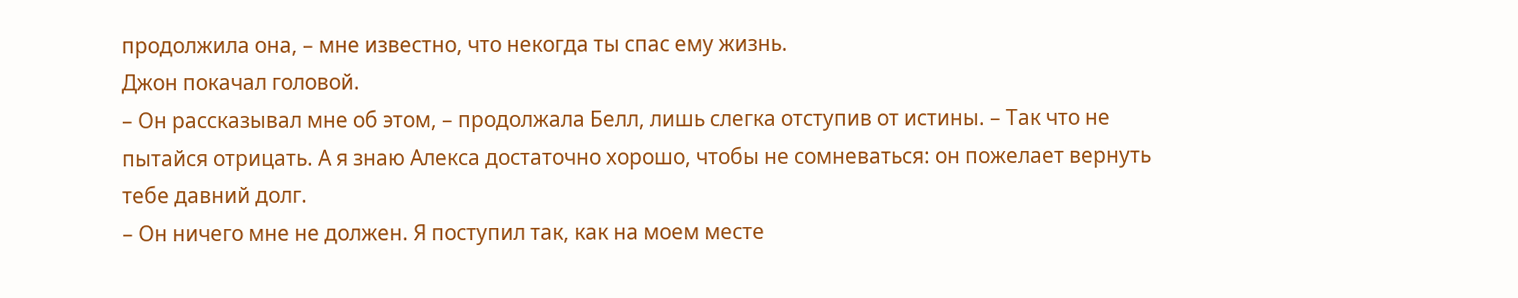продолжила она, – мне известно, что некогда ты спас ему жизнь.
Джон покачал головой.
– Он рассказывал мне об этом, – продолжала Белл, лишь слегка отступив от истины. – Так что не пытайся отрицать. А я знаю Алекса достаточно хорошо, чтобы не сомневаться: он пожелает вернуть тебе давний долг.
– Он ничего мне не должен. Я поступил так, как на моем месте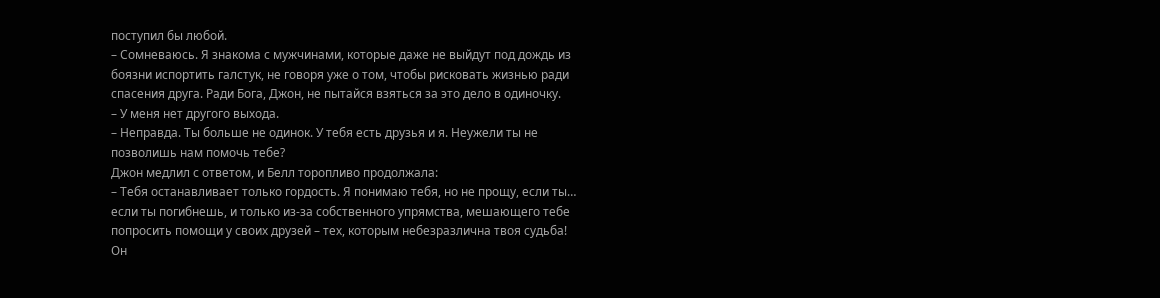поступил бы любой.
– Сомневаюсь. Я знакома с мужчинами, которые даже не выйдут под дождь из боязни испортить галстук, не говоря уже о том, чтобы рисковать жизнью ради спасения друга. Ради Бога, Джон, не пытайся взяться за это дело в одиночку.
– У меня нет другого выхода.
– Неправда. Ты больше не одинок. У тебя есть друзья и я. Неужели ты не позволишь нам помочь тебе?
Джон медлил с ответом, и Белл торопливо продолжала:
– Тебя останавливает только гордость. Я понимаю тебя, но не прощу, если ты… если ты погибнешь, и только из-за собственного упрямства, мешающего тебе попросить помощи у своих друзей – тех, которым небезразлична твоя судьба!
Он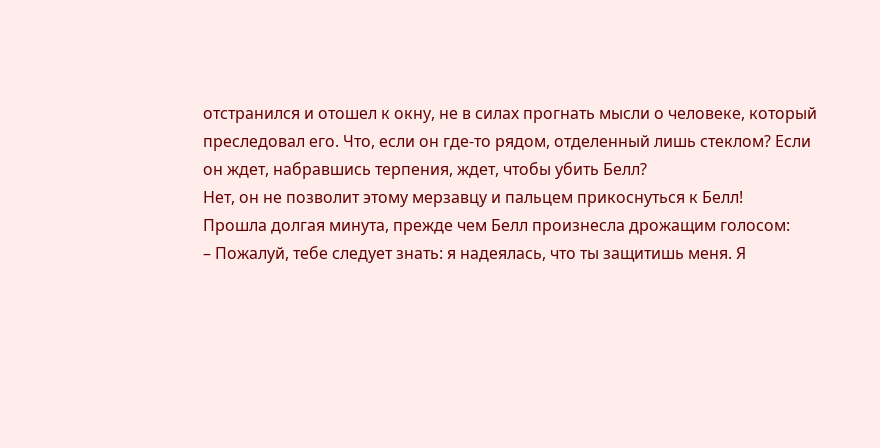отстранился и отошел к окну, не в силах прогнать мысли о человеке, который преследовал его. Что, если он где-то рядом, отделенный лишь стеклом? Если он ждет, набравшись терпения, ждет, чтобы убить Белл?
Нет, он не позволит этому мерзавцу и пальцем прикоснуться к Белл!
Прошла долгая минута, прежде чем Белл произнесла дрожащим голосом:
– Пожалуй, тебе следует знать: я надеялась, что ты защитишь меня. Я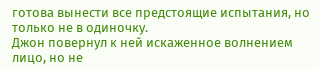готова вынести все предстоящие испытания, но только не в одиночку.
Джон повернул к ней искаженное волнением лицо, но не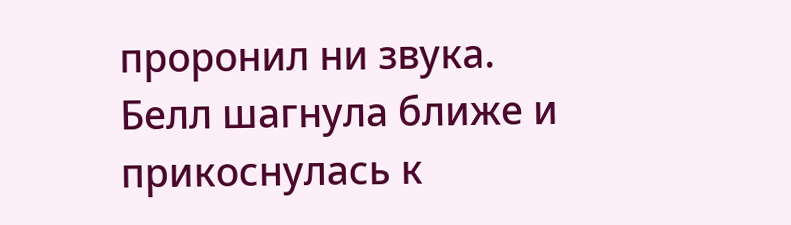проронил ни звука.
Белл шагнула ближе и прикоснулась к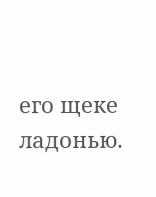его щеке ладонью.